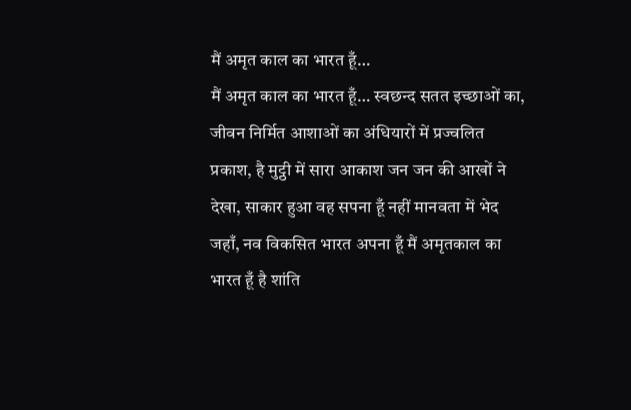मैं अमृत काल का भारत हूँ…
मैं अमृत काल का भारत हूँ… स्वछन्द सतत इच्छाओं का, जीवन निर्मित आशाओं का अंधियारों में प्रज्वलित प्रकाश, है मुट्ठी में सारा आकाश जन जन की आखों ने देखा, साकार हुआ वह सपना हूँ नहीं मानवता में भेद जहाँ, नव विकसित भारत अपना हूँ मैं अमृतकाल का भारत हूँ है शांति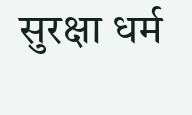सुरक्षा धर्म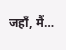जहाँ, मैं…